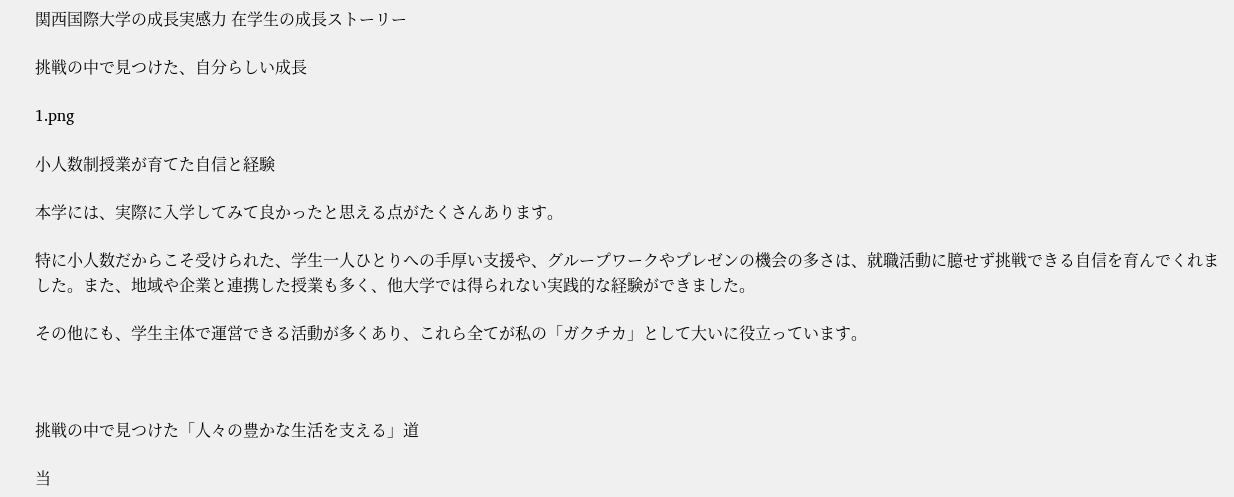関西国際大学の成長実感力 在学生の成長ストーリー

挑戦の中で見つけた、自分らしい成長

1.png

小人数制授業が育てた自信と経験

本学には、実際に入学してみて良かったと思える点がたくさんあります。

特に小人数だからこそ受けられた、学生一人ひとりへの手厚い支援や、グループワークやプレゼンの機会の多さは、就職活動に臆せず挑戦できる自信を育んでくれました。また、地域や企業と連携した授業も多く、他大学では得られない実践的な経験ができました。

その他にも、学生主体で運営できる活動が多くあり、これら全てが私の「ガクチカ」として大いに役立っています。



挑戦の中で見つけた「人々の豊かな生活を支える」道

当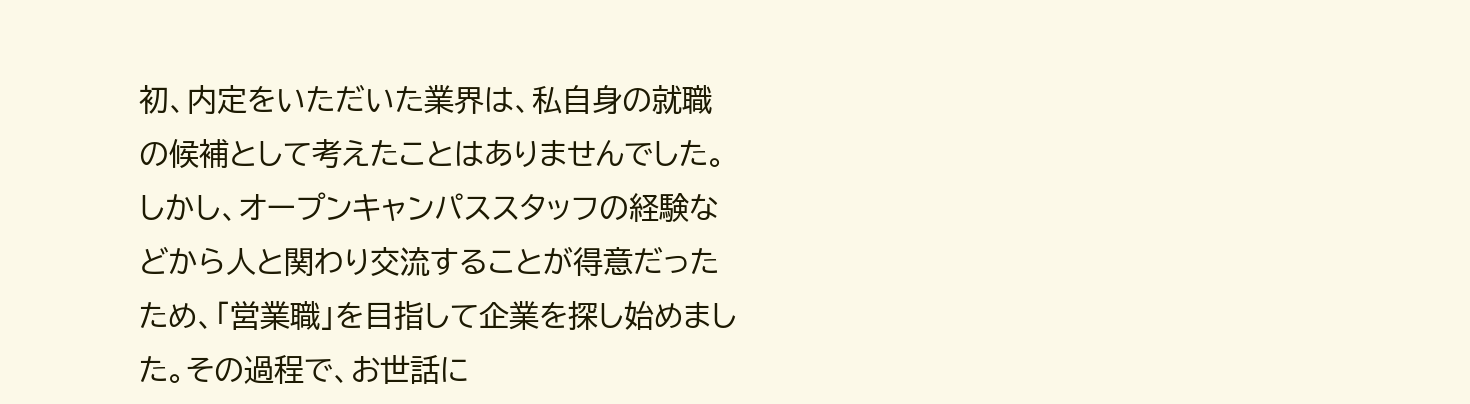初、内定をいただいた業界は、私自身の就職の候補として考えたことはありませんでした。しかし、オープンキャンパススタッフの経験などから人と関わり交流することが得意だったため、「営業職」を目指して企業を探し始めました。その過程で、お世話に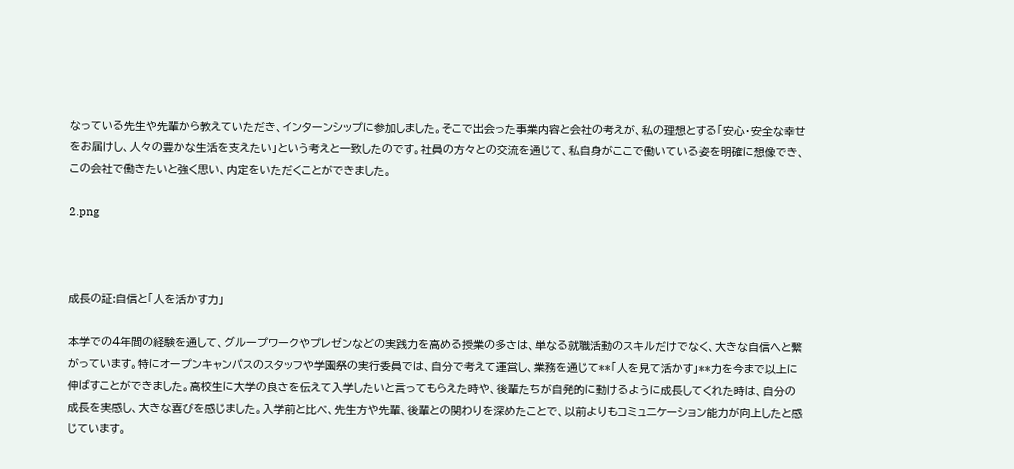なっている先生や先輩から教えていただき、インターンシップに参加しました。そこで出会った事業内容と会社の考えが、私の理想とする「安心・安全な幸せをお届けし、人々の豊かな生活を支えたい」という考えと一致したのです。社員の方々との交流を通じて、私自身がここで働いている姿を明確に想像でき、この会社で働きたいと強く思い、内定をいただくことができました。

2.png



成長の証:自信と「人を活かす力」

本学での4年間の経験を通して、グループワークやプレゼンなどの実践力を高める授業の多さは、単なる就職活動のスキルだけでなく、大きな自信へと繋がっています。特にオープンキャンパスのスタッフや学園祭の実行委員では、自分で考えて運営し、業務を通じて**「人を見て活かす」**力を今まで以上に伸ばすことができました。高校生に大学の良さを伝えて入学したいと言ってもらえた時や、後輩たちが自発的に動けるように成長してくれた時は、自分の成長を実感し、大きな喜びを感じました。入学前と比べ、先生方や先輩、後輩との関わりを深めたことで、以前よりもコミュニケーション能力が向上したと感じています。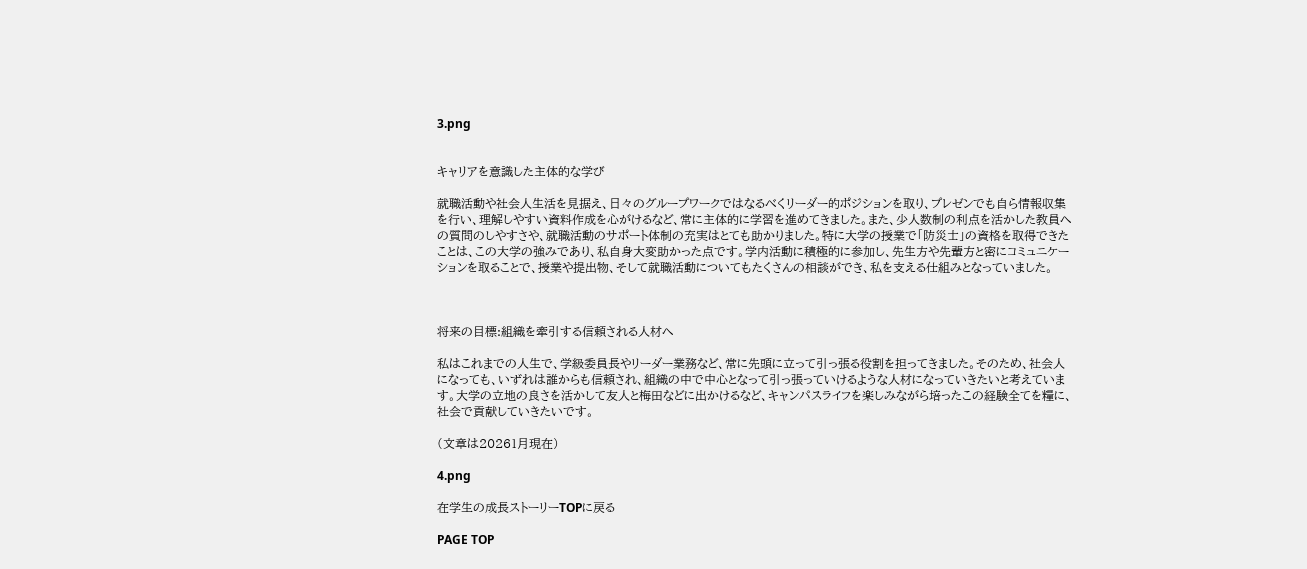3.png


キャリアを意識した主体的な学び

就職活動や社会人生活を見据え、日々のグループワークではなるべくリーダー的ポジションを取り、プレゼンでも自ら情報収集を行い、理解しやすい資料作成を心がけるなど、常に主体的に学習を進めてきました。また、少人数制の利点を活かした教員への質問のしやすさや、就職活動のサポート体制の充実はとても助かりました。特に大学の授業で「防災士」の資格を取得できたことは、この大学の強みであり、私自身大変助かった点です。学内活動に積極的に参加し、先生方や先輩方と密にコミュニケーションを取ることで、授業や提出物、そして就職活動についてもたくさんの相談ができ、私を支える仕組みとなっていました。



将来の目標:組織を牽引する信頼される人材へ

私はこれまでの人生で、学級委員長やリーダー業務など、常に先頭に立って引っ張る役割を担ってきました。そのため、社会人になっても、いずれは誰からも信頼され、組織の中で中心となって引っ張っていけるような人材になっていきたいと考えています。大学の立地の良さを活かして友人と梅田などに出かけるなど、キャンパスライフを楽しみながら培ったこの経験全てを糧に、社会で貢献していきたいです。

(文章は20261月現在)

4.png

在学生の成長ストーリーTOPに戻る

PAGE TOP